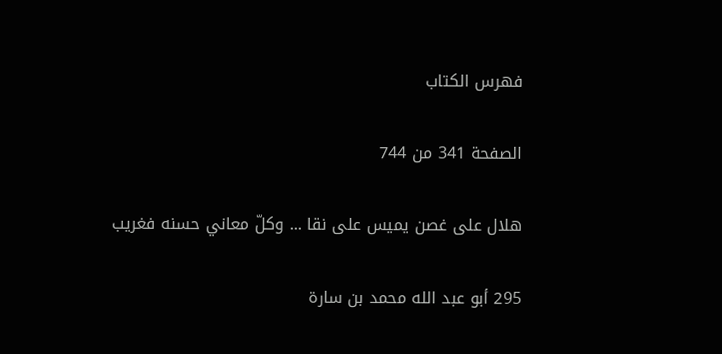فهرس الكتاب

الصفحة 341 من 744

هلال على غصن يميس على نقا ... وكلّ معاني حسنه فغريب

295 أبو عبد الله محمد بن سارة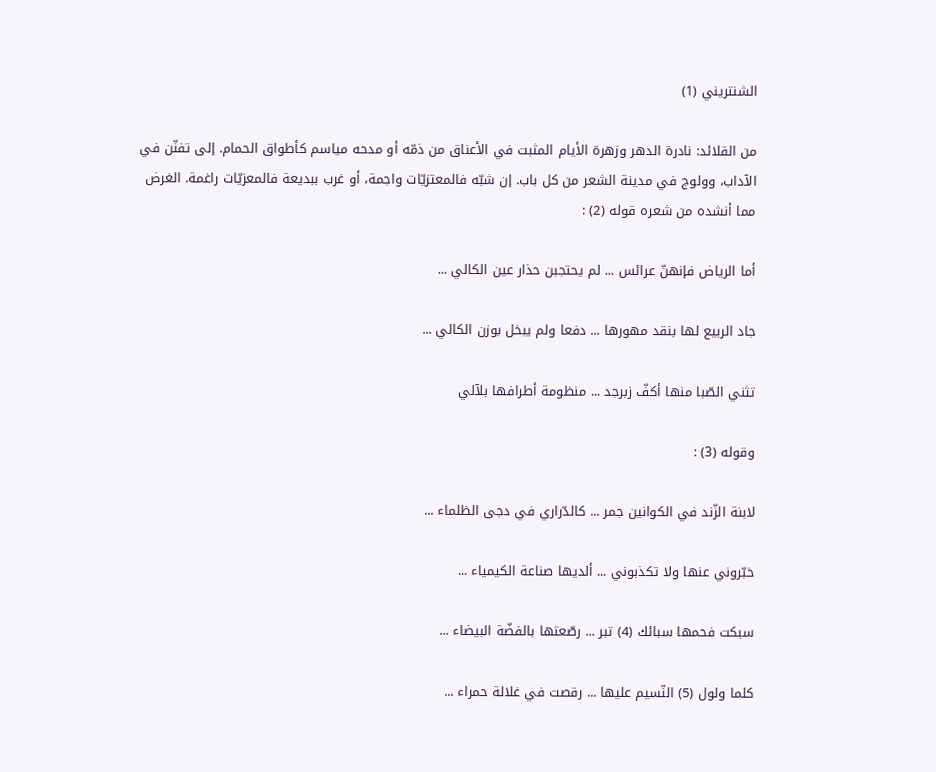الشنتريني (1)

من القلائد: نادرة الدهر وزهرة الأيام المثبت في الأعناق من ذمّه أو مدحه مياسم كأطواق الحمام. إلى تفنّن في الآداب، وولوج في مدينة الشعر من كل باب. إن شبّه فالمعتزيّات واجمة، أو غرب ببديعة فالمعزيّات راغمة. الغرض مما أنشده من شعره قوله (2) :

أما الرياض فإنهنّ عرائس ... لم يحتجبن حذار عين الكالي ...

جاد الربيع لها بنقد مهورها ... دفعا ولم يبخل بوزن الكالي ...

تثني الصّبا منها أكفّ زبرجد ... منظومة أطرافها بلآلي

وقوله (3) :

لابنة الزّند في الكوانين جمر ... كالدّراري في دجى الظلماء ...

خبّروني عنها ولا تكذبوني ... ألديها صناعة الكيمياء ...

سبكت فحمها سبائك (4) تبر ... رصّعتها بالفضّة البيضاء ...

كلما ولول (5) النّسيم عليها ... رقصت في غلالة حمراء ...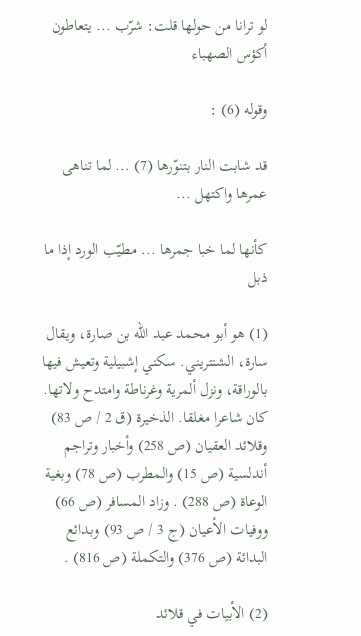لو ترانا من حولها قلت: شرّب ... يتعاطون أكؤس الصهباء

وقوله (6) :

قد شابت النار بتنوّرها (7) ... لما تناهى عمرها واكتهل ...

كأنها لما خبا جمرها ... مطيّب الورد إذا ما ذبل

(1) هو أبو محمد عبد الله بن صارة، ويقال سارة، الشنتريني. سكني إشبيلية وتعيش فيها بالوراقة، ونزل ألمرية وغرناطة وامتدح ولاتها. كان شاعرا مغلقا. الذخيرة (ق 2 / ص 83) وقلائد العقيان (ص 258) وأخبار وتراجم أندلسية (ص 15) والمطرب (ص 78) وبغية الوعاة (ص 288) . وزاد المسافر (ص 66) ووفيات الأعيان (ج 3 / ص 93) وبدائع البدائة (ص 376) والتكملة (ص 816) .

(2) الأبيات في قلائد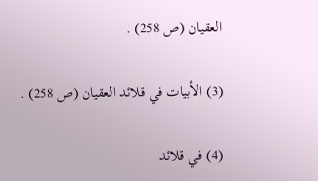العقيان (ص 258) .

(3) الأبيات في قلائد العقيان (ص 258) .

(4) في قلائد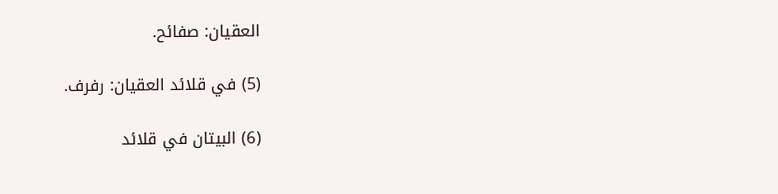العقيان: صفائح.

(5) في قلائد العقيان: رفرف.

(6) البيتان في قلائد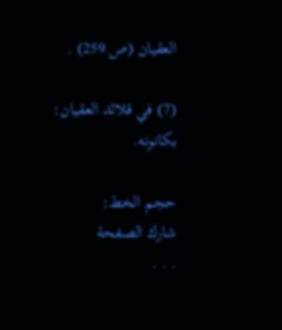العقيان (ص 259) .

(7) في قلائد العقيان: بكانونه.

حجم الخط:
شارك الصفحة
. . .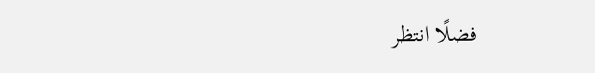فضلًا انتظر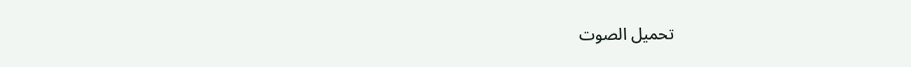تحميل الصوت